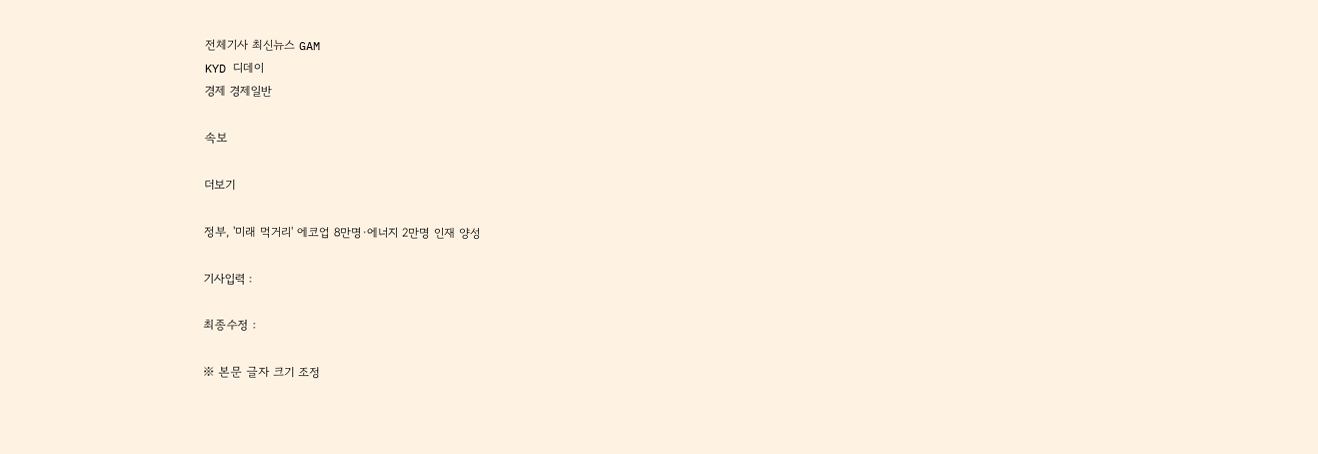전체기사 최신뉴스 GAM
KYD 디데이
경제 경제일반

속보

더보기

정부, '미래 먹거리' 에코업 8만명·에너지 2만명 인재 양성

기사입력 :

최종수정 :

※ 본문 글자 크기 조정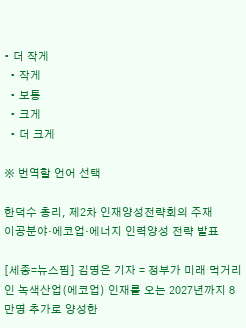• 더 작게
  • 작게
  • 보통
  • 크게
  • 더 크게

※ 번역할 언어 선택

한덕수 총리, 제2차 인재양성전략회의 주재
이공분야·에코업·에너지 인력양성 전략 발표

[세종=뉴스핌] 김명은 기자 = 정부가 미래 먹거리인 녹색산업(에코업) 인재를 오는 2027년까지 8만명 추가로 양성한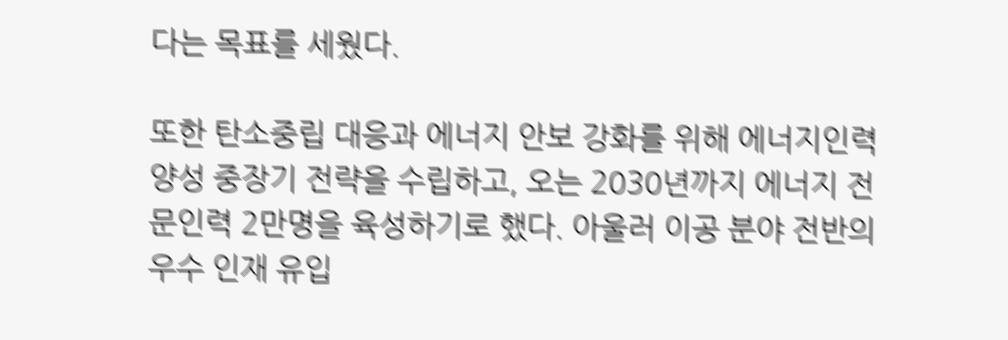다는 목표를 세웠다.

또한 탄소중립 대응과 에너지 안보 강화를 위해 에너지인력양성 중장기 전략을 수립하고, 오는 2030년까지 에너지 전문인력 2만명을 육성하기로 했다. 아울러 이공 분야 전반의 우수 인재 유입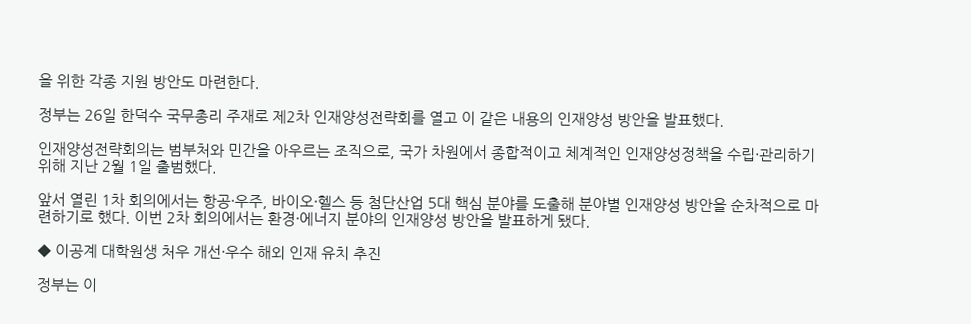을 위한 각종 지원 방안도 마련한다.

정부는 26일 한덕수 국무총리 주재로 제2차 인재양성전략회를 열고 이 같은 내용의 인재양성 방안을 발표했다.

인재양성전략회의는 범부처와 민간을 아우르는 조직으로, 국가 차원에서 종합적이고 체계적인 인재양성정책을 수립·관리하기 위해 지난 2월 1일 출범했다.

앞서 열린 1차 회의에서는 항공·우주, 바이오·헬스 등 첨단산업 5대 핵심 분야를 도출해 분야별 인재양성 방안을 순차적으로 마련하기로 했다. 이번 2차 회의에서는 환경·에너지 분야의 인재양성 방안을 발표하게 됐다.

◆ 이공계 대학원생 처우 개선·우수 해외 인재 유치 추진

정부는 이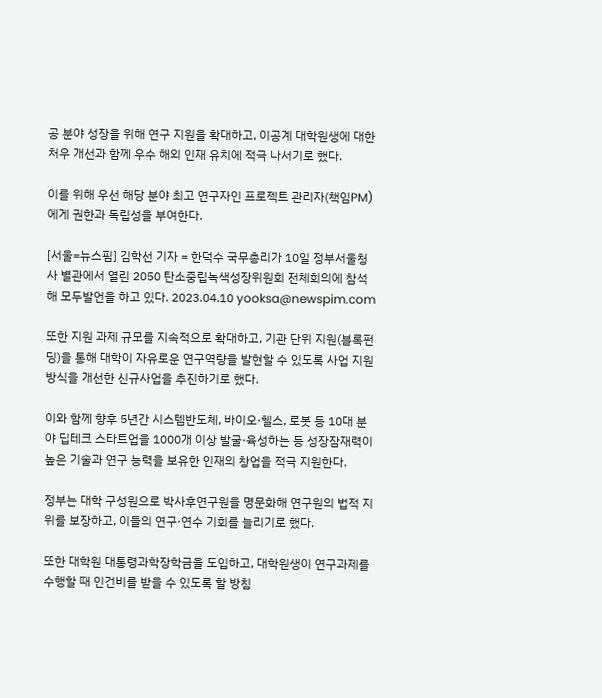공 분야 성장을 위해 연구 지원을 확대하고, 이공계 대학원생에 대한 처우 개선과 함께 우수 해외 인재 유치에 적극 나서기로 했다.

이를 위해 우선 해당 분야 최고 연구자인 프로젝트 관리자(책임PM)에게 권한과 독립성을 부여한다.

[서울=뉴스핌] 김학선 기자 = 한덕수 국무총리가 10일 정부서울청사 별관에서 열린 2050 탄소중립녹색성장위원회 전체회의에 참석해 모두발언을 하고 있다. 2023.04.10 yooksa@newspim.com

또한 지원 과제 규모를 지속적으로 확대하고, 기관 단위 지원(블록펀딩)을 통해 대학이 자유로운 연구역량을 발현할 수 있도록 사업 지원방식을 개선한 신규사업을 추진하기로 했다.

이와 함께 향후 5년간 시스템반도체, 바이오·헬스, 로봇 등 10대 분야 딥테크 스타트업을 1000개 이상 발굴·육성하는 등 성장잠재력이 높은 기술과 연구 능력을 보유한 인재의 창업을 적극 지원한다.

정부는 대학 구성원으로 박사후연구원을 명문화해 연구원의 법적 지위를 보장하고, 이들의 연구·연수 기회를 늘리기로 했다.

또한 대학원 대통령과학장학금을 도입하고, 대학원생이 연구과제를 수행할 때 인건비를 받을 수 있도록 할 방침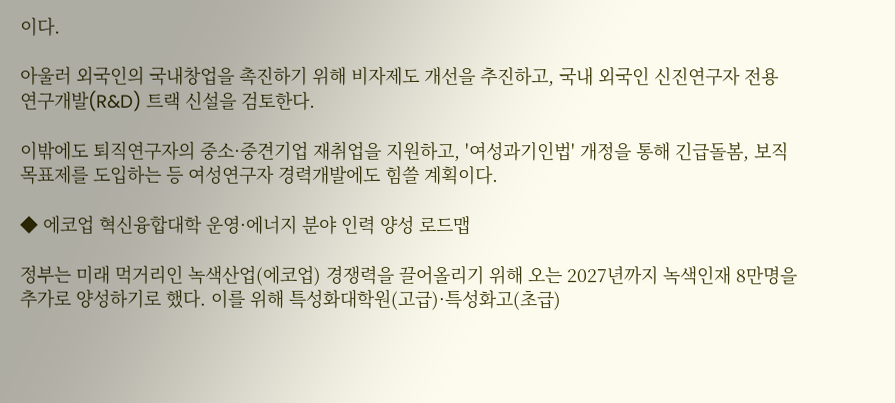이다.

아울러 외국인의 국내창업을 촉진하기 위해 비자제도 개선을 추진하고, 국내 외국인 신진연구자 전용 연구개발(R&D) 트랙 신설을 검토한다.

이밖에도 퇴직연구자의 중소·중견기업 재취업을 지원하고, '여성과기인법' 개정을 통해 긴급돌봄, 보직목표제를 도입하는 등 여성연구자 경력개발에도 힘쓸 계획이다.

◆ 에코업 혁신융합대학 운영·에너지 분야 인력 양성 로드맵

정부는 미래 먹거리인 녹색산업(에코업) 경쟁력을 끌어올리기 위해 오는 2027년까지 녹색인재 8만명을 추가로 양성하기로 했다. 이를 위해 특성화대학원(고급)·특성화고(초급)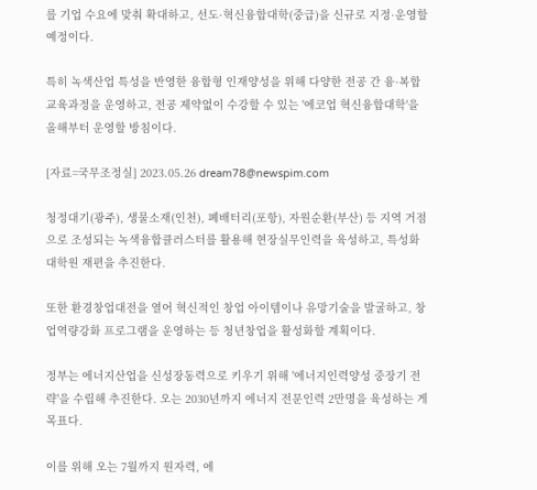를 기업 수요에 맞춰 확대하고, 선도·혁신융합대학(중급)을 신규로 지정·운영할 예정이다.

특히 녹색산업 특성을 반영한 융합형 인재양성을 위해 다양한 전공 간 융·복합 교육과정을 운영하고, 전공 제약없이 수강할 수 있는 '에코업 혁신융합대학'을 올해부터 운영할 방침이다.

[자료=국무조정실] 2023.05.26 dream78@newspim.com

청정대기(광주), 생물소재(인천), 폐배터리(포항), 자원순환(부산) 등 지역 거점으로 조성되는 녹색융합클러스터를 활용해 현장실무인력을 육성하고, 특성화대학원 재편을 추진한다.

또한 환경창업대전을 열어 혁신적인 창업 아이템이나 유망기술을 발굴하고, 창업역량강화 프로그램을 운영하는 등 청년창업을 활성화할 계획이다.

정부는 에너지산업을 신성장동력으로 키우기 위해 '에너지인력양성 중장기 전략'을 수립해 추진한다. 오는 2030년까지 에너지 전문인력 2만명을 육성하는 게 목표다.

이를 위해 오는 7월까지 원자력, 에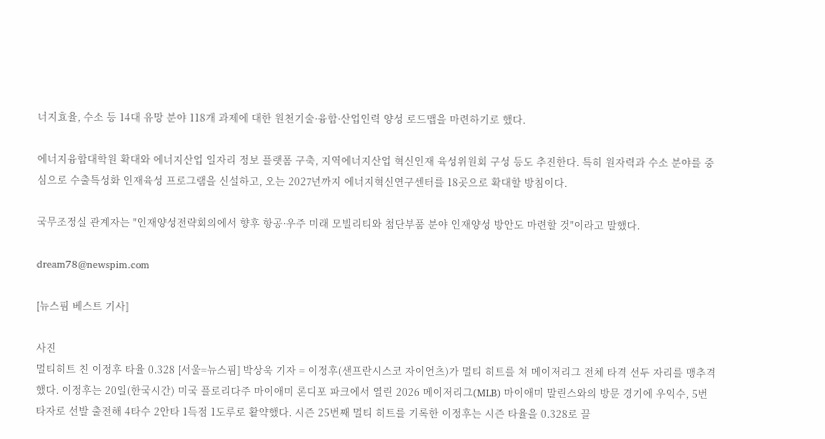너지효율, 수소 등 14대 유망 분야 118개 과제에 대한 원천기술·융합·산업인력 양성 로드맵을 마련하기로 했다.

에너지융합대학원 확대와 에너지산업 일자리 정보 플랫폼 구축, 지역에너지산업 혁신인재 육성위원회 구성 등도 추진한다. 특히 원자력과 수소 분야를 중심으로 수출특성화 인재육성 프로그램을 신설하고, 오는 2027년까지 에너지혁신연구센터를 18곳으로 확대할 방침이다.

국무조정실 관계자는 "인재양성전략회의에서 향후 항공·우주 미래 모빌리티와 첨단부품 분야 인재양성 방안도 마련할 것"이라고 말했다.

dream78@newspim.com

[뉴스핌 베스트 기사]

사진
멀티히트 친 이정후 타율 0.328 [서울=뉴스핌] 박상욱 기자 = 이정후(샌프란시스코 자이언츠)가 멀티 히트를 쳐 메이저리그 전체 타격 선두 자리를 맹추격했다. 이정후는 20일(한국시간) 미국 플로리다주 마이애미 론디포 파크에서 열린 2026 메이저리그(MLB) 마이애미 말린스와의 방문 경기에 우익수, 5번 타자로 선발 출전해 4타수 2안타 1득점 1도루로 활약했다. 시즌 25번째 멀티 히트를 기록한 이정후는 시즌 타율을 0.328로 끌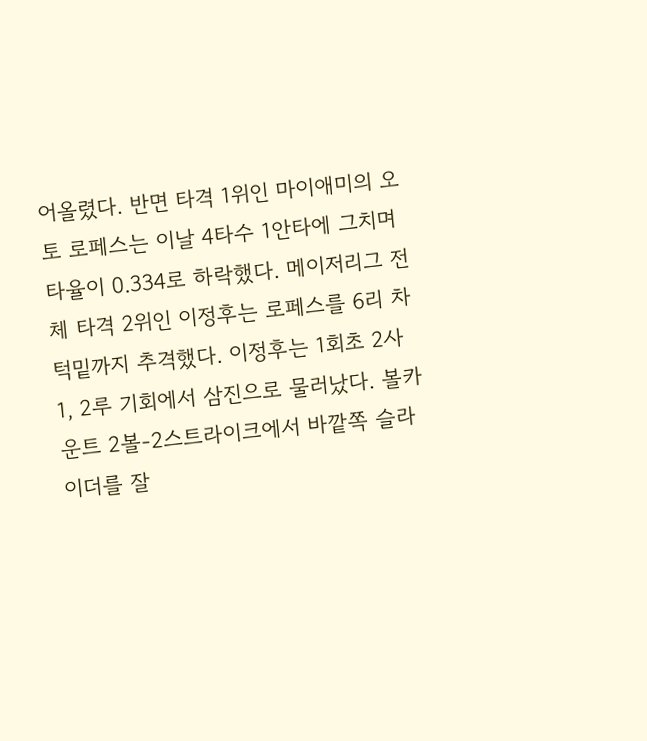어올렸다. 반면 타격 1위인 마이애미의 오토 로페스는 이날 4타수 1안타에 그치며 타율이 0.334로 하락했다. 메이저리그 전체 타격 2위인 이정후는 로페스를 6리 차 턱밑까지 추격했다. 이정후는 1회초 2사 1, 2루 기회에서 삼진으로 물러났다. 볼카운트 2볼-2스트라이크에서 바깥쪽 슬라이더를 잘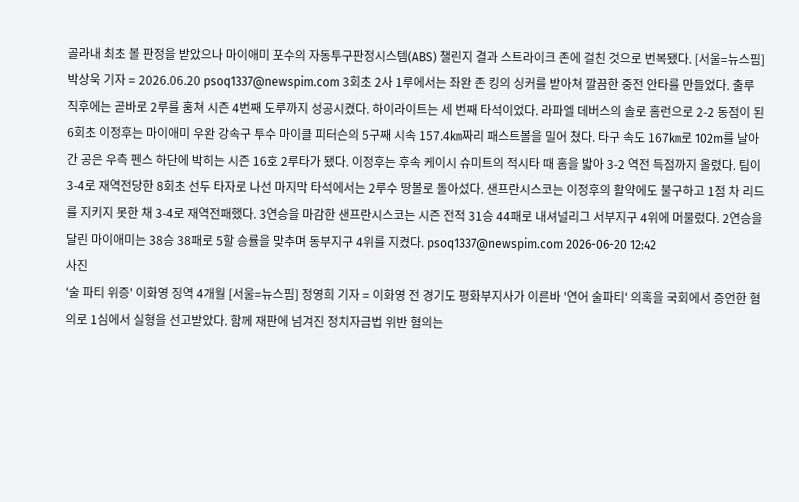골라내 최초 볼 판정을 받았으나 마이애미 포수의 자동투구판정시스템(ABS) 챌린지 결과 스트라이크 존에 걸친 것으로 번복됐다. [서울=뉴스핌] 박상욱 기자 = 2026.06.20 psoq1337@newspim.com 3회초 2사 1루에서는 좌완 존 킹의 싱커를 받아쳐 깔끔한 중전 안타를 만들었다. 출루 직후에는 곧바로 2루를 훔쳐 시즌 4번째 도루까지 성공시켰다. 하이라이트는 세 번째 타석이었다. 라파엘 데버스의 솔로 홈런으로 2-2 동점이 된 6회초 이정후는 마이애미 우완 강속구 투수 마이클 피터슨의 5구째 시속 157.4㎞짜리 패스트볼을 밀어 쳤다. 타구 속도 167㎞로 102m를 날아간 공은 우측 펜스 하단에 박히는 시즌 16호 2루타가 됐다. 이정후는 후속 케이시 슈미트의 적시타 때 홈을 밟아 3-2 역전 득점까지 올렸다. 팀이 3-4로 재역전당한 8회초 선두 타자로 나선 마지막 타석에서는 2루수 땅볼로 돌아섰다. 샌프란시스코는 이정후의 활약에도 불구하고 1점 차 리드를 지키지 못한 채 3-4로 재역전패했다. 3연승을 마감한 샌프란시스코는 시즌 전적 31승 44패로 내셔널리그 서부지구 4위에 머물렀다. 2연승을 달린 마이애미는 38승 38패로 5할 승률을 맞추며 동부지구 4위를 지켰다. psoq1337@newspim.com 2026-06-20 12:42
사진
'술 파티 위증' 이화영 징역 4개월 [서울=뉴스핌] 정영희 기자 = 이화영 전 경기도 평화부지사가 이른바 '연어 술파티' 의혹을 국회에서 증언한 혐의로 1심에서 실형을 선고받았다. 함께 재판에 넘겨진 정치자금법 위반 혐의는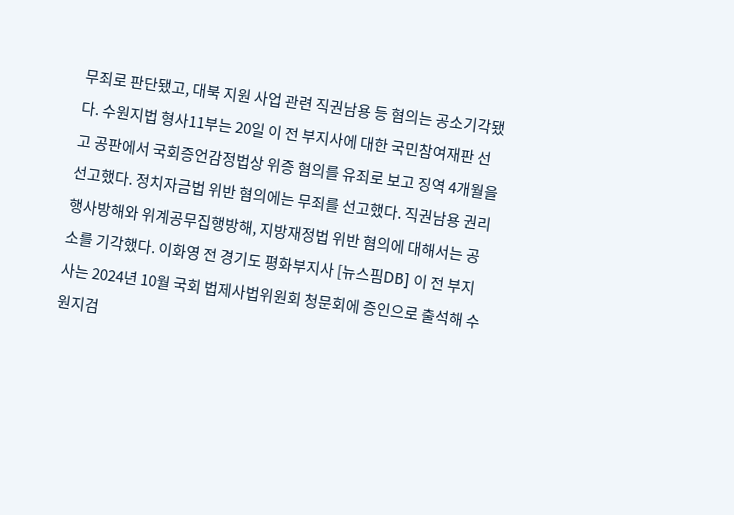무죄로 판단됐고, 대북 지원 사업 관련 직권남용 등 혐의는 공소기각됐다. 수원지법 형사11부는 20일 이 전 부지사에 대한 국민참여재판 선고 공판에서 국회증언감정법상 위증 혐의를 유죄로 보고 징역 4개월을 선고했다. 정치자금법 위반 혐의에는 무죄를 선고했다. 직권남용 권리행사방해와 위계공무집행방해, 지방재정법 위반 혐의에 대해서는 공소를 기각했다. 이화영 전 경기도 평화부지사 [뉴스핌DB] 이 전 부지사는 2024년 10월 국회 법제사법위원회 청문회에 증인으로 출석해 수원지검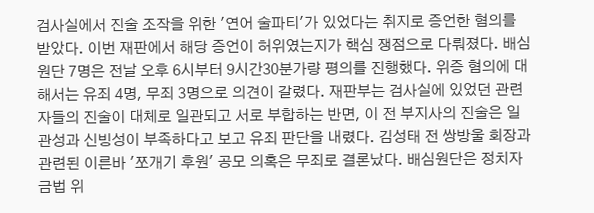검사실에서 진술 조작을 위한 '연어 술파티'가 있었다는 취지로 증언한 혐의를 받았다. 이번 재판에서 해당 증언이 허위였는지가 핵심 쟁점으로 다뤄졌다. 배심원단 7명은 전날 오후 6시부터 9시간30분가량 평의를 진행했다. 위증 혐의에 대해서는 유죄 4명, 무죄 3명으로 의견이 갈렸다. 재판부는 검사실에 있었던 관련자들의 진술이 대체로 일관되고 서로 부합하는 반면, 이 전 부지사의 진술은 일관성과 신빙성이 부족하다고 보고 유죄 판단을 내렸다. 김성태 전 쌍방울 회장과 관련된 이른바 '쪼개기 후원' 공모 의혹은 무죄로 결론났다. 배심원단은 정치자금법 위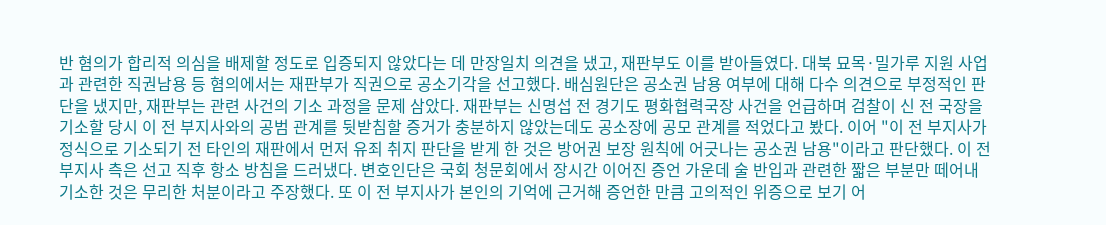반 혐의가 합리적 의심을 배제할 정도로 입증되지 않았다는 데 만장일치 의견을 냈고, 재판부도 이를 받아들였다. 대북 묘목·밀가루 지원 사업과 관련한 직권남용 등 혐의에서는 재판부가 직권으로 공소기각을 선고했다. 배심원단은 공소권 남용 여부에 대해 다수 의견으로 부정적인 판단을 냈지만, 재판부는 관련 사건의 기소 과정을 문제 삼았다. 재판부는 신명섭 전 경기도 평화협력국장 사건을 언급하며 검찰이 신 전 국장을 기소할 당시 이 전 부지사와의 공범 관계를 뒷받침할 증거가 충분하지 않았는데도 공소장에 공모 관계를 적었다고 봤다. 이어 "이 전 부지사가 정식으로 기소되기 전 타인의 재판에서 먼저 유죄 취지 판단을 받게 한 것은 방어권 보장 원칙에 어긋나는 공소권 남용"이라고 판단했다. 이 전 부지사 측은 선고 직후 항소 방침을 드러냈다. 변호인단은 국회 청문회에서 장시간 이어진 증언 가운데 술 반입과 관련한 짧은 부분만 떼어내 기소한 것은 무리한 처분이라고 주장했다. 또 이 전 부지사가 본인의 기억에 근거해 증언한 만큼 고의적인 위증으로 보기 어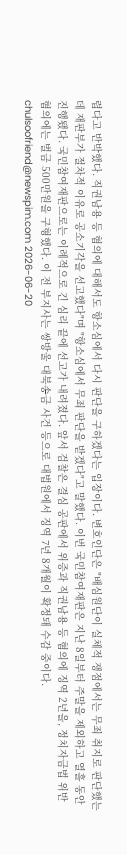렵다고 반박했다. 직권남용 등 혐의에 대해서도 항소심에서 다시 판단을 구하겠다는 입장이다. 변호인단은 "배심원단이 실체적 쟁점에서는 무죄 취지로 판단했는데 재판부가 절차적 이유로 공소기각을 선고했다"며 "항소심에서 무죄 판단을 받겠다"고 말했다. 이번 국민참여재판은 지난 8일부터 주말을 제외하고 열흘 동안 진행됐다. 국민참여재판으로는 이례적으로 긴 심리 끝에 선고가 내려졌다. 앞서 검찰은 결심 공판에서 위증과 직권남용 등 혐의에 징역 2년을, 정치자금법 위반 혐의에는 벌금 500만원을 구형했다. 이 전 부지사는 쌍방울 대북송금 사건 등으로 대법원에서 징역 7년 8개월이 확정돼 수감 중이다. chulsoofriend@newspim.com 2026-06-20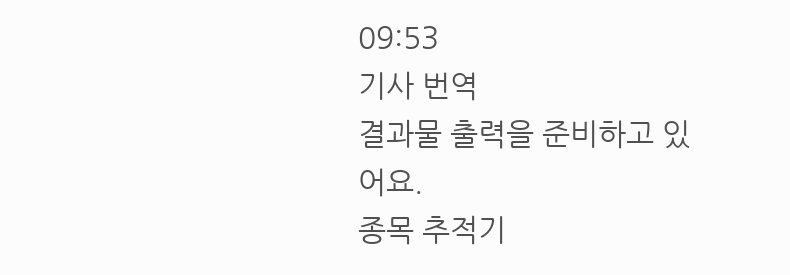09:53
기사 번역
결과물 출력을 준비하고 있어요.
종목 추적기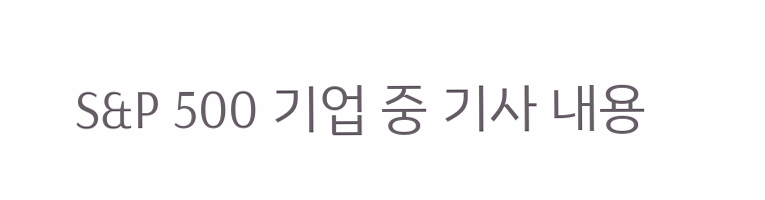S&P 500 기업 중 기사 내용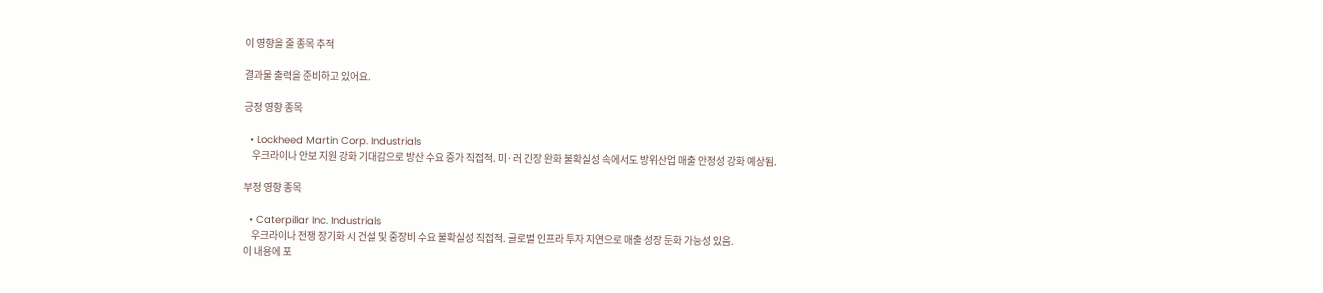이 영향을 줄 종목 추적

결과물 출력을 준비하고 있어요.

긍정 영향 종목

  • Lockheed Martin Corp. Industrials
    우크라이나 안보 지원 강화 기대감으로 방산 수요 증가 직접적. 미·러 긴장 완화 불확실성 속에서도 방위산업 매출 안정성 강화 예상됨.

부정 영향 종목

  • Caterpillar Inc. Industrials
    우크라이나 전쟁 장기화 시 건설 및 중장비 수요 불확실성 직접적. 글로벌 인프라 투자 지연으로 매출 성장 둔화 가능성 있음.
이 내용에 포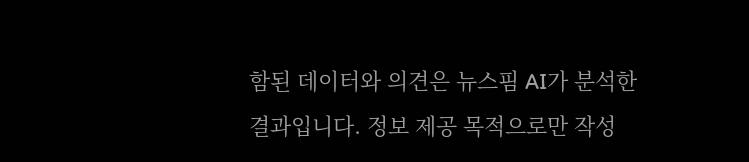함된 데이터와 의견은 뉴스핌 AI가 분석한 결과입니다. 정보 제공 목적으로만 작성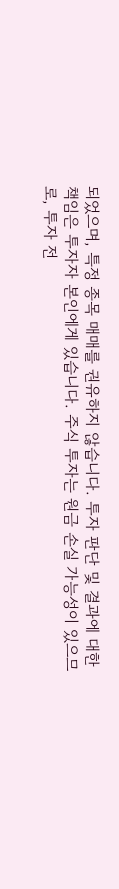되었으며, 특정 종목 매매를 권유하지 않습니다. 투자 판단 및 결과에 대한 책임은 투자자 본인에게 있습니다. 주식 투자는 원금 손실 가능성이 있으므로, 투자 전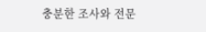충분한 조사와 전문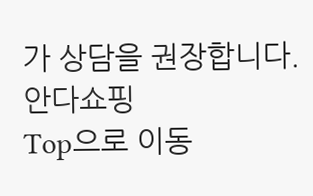가 상담을 권장합니다.
안다쇼핑
Top으로 이동